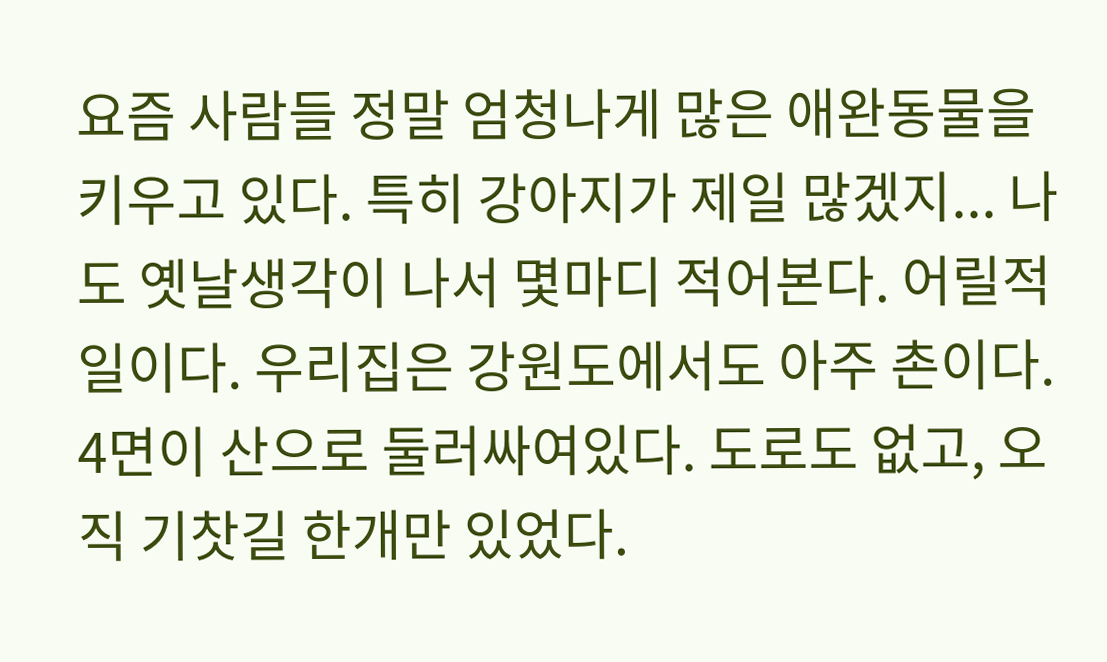요즘 사람들 정말 엄청나게 많은 애완동물을 키우고 있다. 특히 강아지가 제일 많겠지... 나도 옛날생각이 나서 몇마디 적어본다. 어릴적일이다. 우리집은 강원도에서도 아주 촌이다. 4면이 산으로 둘러싸여있다. 도로도 없고, 오직 기찻길 한개만 있었다.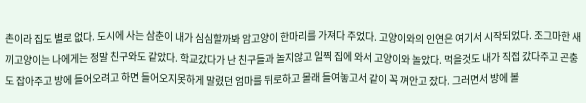촌이라 집도 별로 없다. 도시에 사는 삼춘이 내가 심심할까봐 암고양이 한마리를 가져다 주었다. 고양이와의 인연은 여기서 시작되었다. 조그마한 새끼고양이는 나에게는 정말 친구와도 같았다. 학교갔다가 난 친구들과 놀지않고 일찍 집에 와서 고양이와 놀았다. 먹을것도 내가 직접 갔다주고 곤충도 잡아주고 방에 들어오려고 하면 들어오지못하게 말렸던 엄마를 뒤로하고 몰래 들여놓고서 같이 꼭 껴안고 잤다. 그러면서 방에 볼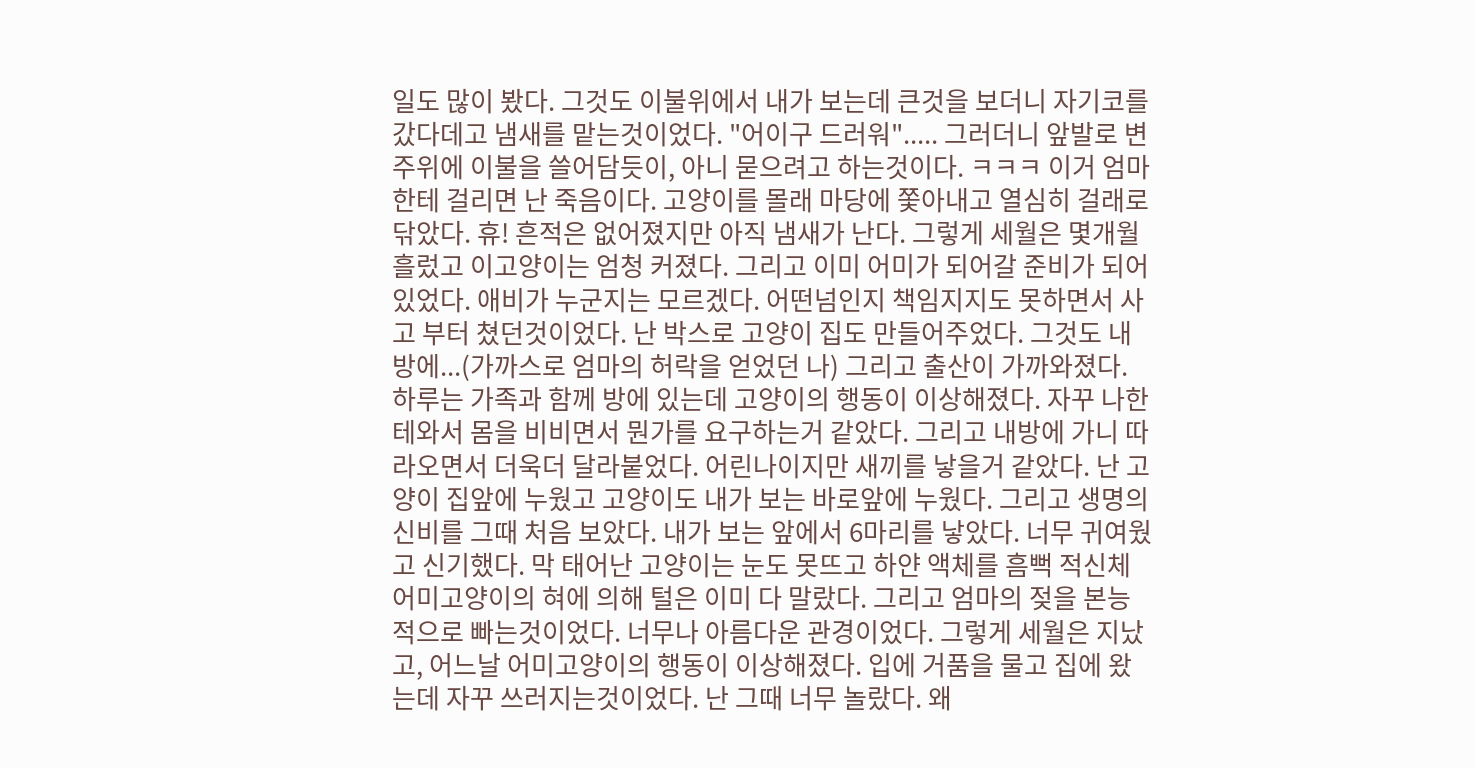일도 많이 봤다. 그것도 이불위에서 내가 보는데 큰것을 보더니 자기코를 갔다데고 냄새를 맡는것이었다. "어이구 드러워"..... 그러더니 앞발로 변주위에 이불을 쓸어담듯이, 아니 묻으려고 하는것이다. ㅋㅋㅋ 이거 엄마한테 걸리면 난 죽음이다. 고양이를 몰래 마당에 쫓아내고 열심히 걸래로 닦았다. 휴! 흔적은 없어졌지만 아직 냄새가 난다. 그렇게 세월은 몇개월 흘렀고 이고양이는 엄청 커졌다. 그리고 이미 어미가 되어갈 준비가 되어있었다. 애비가 누군지는 모르겠다. 어떤넘인지 책임지지도 못하면서 사고 부터 쳤던것이었다. 난 박스로 고양이 집도 만들어주었다. 그것도 내방에...(가까스로 엄마의 허락을 얻었던 나) 그리고 출산이 가까와졌다. 하루는 가족과 함께 방에 있는데 고양이의 행동이 이상해졌다. 자꾸 나한테와서 몸을 비비면서 뭔가를 요구하는거 같았다. 그리고 내방에 가니 따라오면서 더욱더 달라붙었다. 어린나이지만 새끼를 낳을거 같았다. 난 고양이 집앞에 누웠고 고양이도 내가 보는 바로앞에 누웠다. 그리고 생명의 신비를 그때 처음 보았다. 내가 보는 앞에서 6마리를 낳았다. 너무 귀여웠고 신기했다. 막 태어난 고양이는 눈도 못뜨고 하얀 액체를 흠뻑 적신체 어미고양이의 혀에 의해 털은 이미 다 말랐다. 그리고 엄마의 젖을 본능적으로 빠는것이었다. 너무나 아름다운 관경이었다. 그렇게 세월은 지났고, 어느날 어미고양이의 행동이 이상해졌다. 입에 거품을 물고 집에 왔는데 자꾸 쓰러지는것이었다. 난 그때 너무 놀랐다. 왜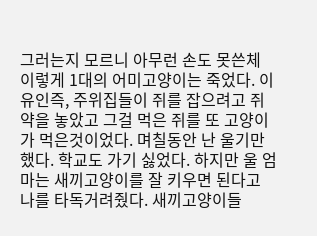그러는지 모르니 아무런 손도 못쓴체 이렇게 1대의 어미고양이는 죽었다. 이유인즉, 주위집들이 쥐를 잡으려고 쥐약을 놓았고 그걸 먹은 쥐를 또 고양이가 먹은것이었다. 며칠동안 난 울기만 했다. 학교도 가기 싫었다. 하지만 울 엄마는 새끼고양이를 잘 키우면 된다고 나를 타독거려줬다. 새끼고양이들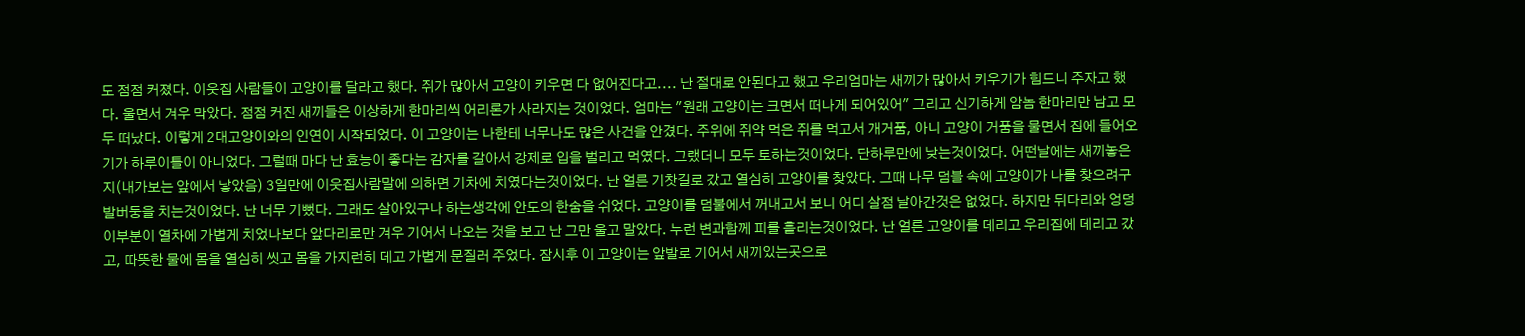도 점점 커졌다. 이웃집 사람들이 고양이를 달라고 했다. 쥐가 많아서 고양이 키우면 다 없어진다고.... 난 절대로 안된다고 했고 우리엄마는 새끼가 많아서 키우기가 힘드니 주자고 했다. 울면서 겨우 막았다. 점점 커진 새끼들은 이상하게 한마리씩 어리론가 사라지는 것이었다. 엄마는 "원래 고양이는 크면서 떠나게 되어있어" 그리고 신기하게 암놈 한마리만 남고 모두 떠났다. 이렇게 2대고양이와의 인연이 시작되었다. 이 고양이는 나한테 너무나도 많은 사건을 안겼다. 주위에 쥐약 먹은 쥐를 먹고서 개거품, 아니 고양이 거품을 물면서 집에 들어오기가 하루이틀이 아니었다. 그럴때 마다 난 효능이 좋다는 감자를 갈아서 강제로 입을 벌리고 먹였다. 그랬더니 모두 토하는것이었다. 단하루만에 낮는것이었다. 어떤날에는 새끼놓은지(내가보는 앞에서 낳았음) 3일만에 이웃집사람말에 의하면 기차에 치였다는것이었다. 난 얼른 기찻길로 갔고 열심히 고양이를 찾았다. 그때 나무 덤블 속에 고양이가 나를 찾으려구 발버둥을 치는것이었다. 난 너무 기뻤다. 그래도 살아있구나 하는생각에 안도의 한숨을 쉬었다. 고양이를 덤불에서 꺼내고서 보니 어디 살점 날아간것은 없었다. 하지만 뒤다리와 엉덩이부분이 열차에 가볍게 치었나보다 앞다리로만 겨우 기어서 나오는 것을 보고 난 그만 울고 말았다. 누런 변과함께 피를 흘리는것이었다. 난 얼른 고양이를 데리고 우리집에 데리고 갔고, 따뜻한 물에 몸을 열심히 씻고 몸을 가지런히 데고 가볍게 문질러 주었다. 잠시후 이 고양이는 앞발로 기어서 새끼있는곳으로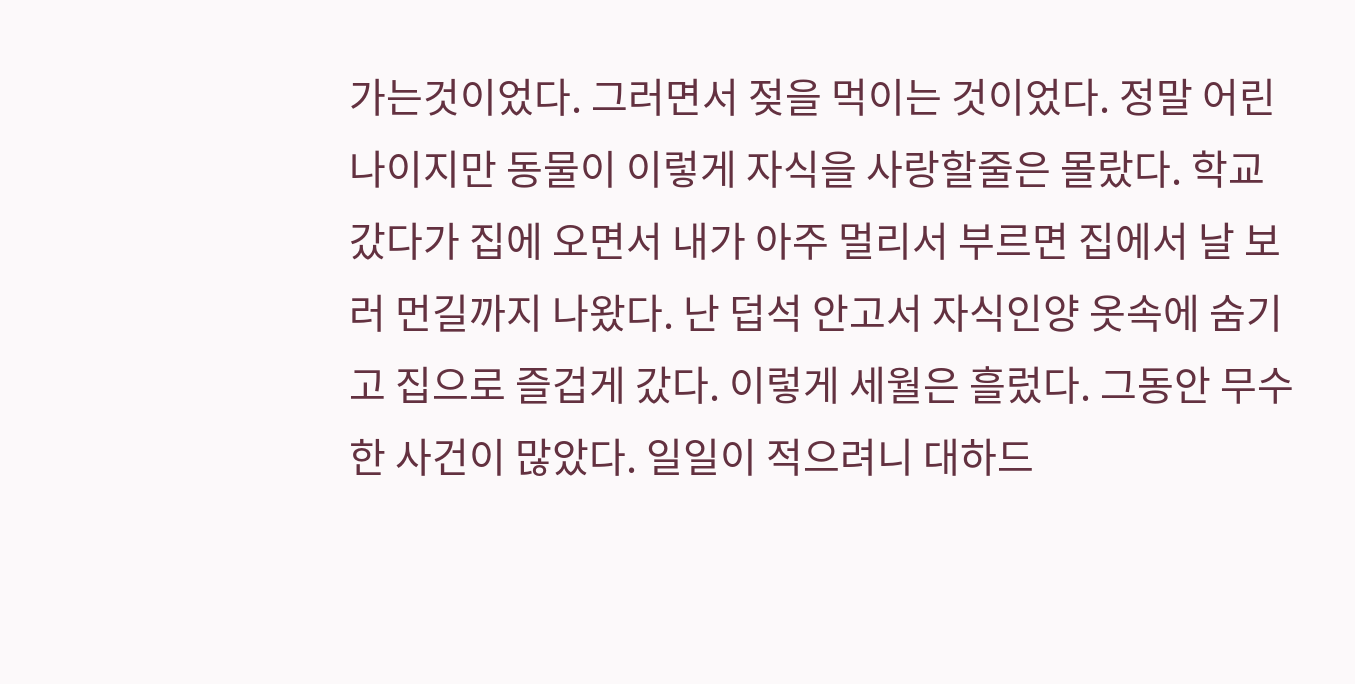가는것이었다. 그러면서 젖을 먹이는 것이었다. 정말 어린나이지만 동물이 이렇게 자식을 사랑할줄은 몰랐다. 학교갔다가 집에 오면서 내가 아주 멀리서 부르면 집에서 날 보러 먼길까지 나왔다. 난 덥석 안고서 자식인양 옷속에 숨기고 집으로 즐겁게 갔다. 이렇게 세월은 흘렀다. 그동안 무수한 사건이 많았다. 일일이 적으려니 대하드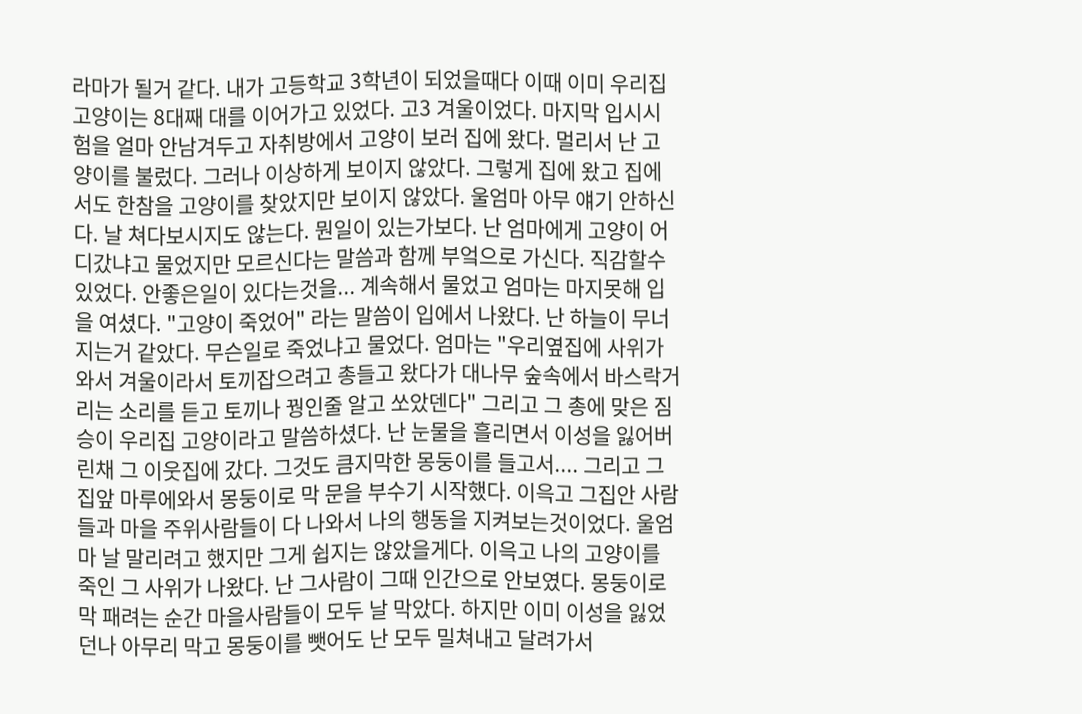라마가 될거 같다. 내가 고등학교 3학년이 되었을때다 이때 이미 우리집 고양이는 8대째 대를 이어가고 있었다. 고3 겨울이었다. 마지막 입시시험을 얼마 안남겨두고 자취방에서 고양이 보러 집에 왔다. 멀리서 난 고양이를 불렀다. 그러나 이상하게 보이지 않았다. 그렇게 집에 왔고 집에서도 한참을 고양이를 찾았지만 보이지 않았다. 울엄마 아무 얘기 안하신다. 날 쳐다보시지도 않는다. 뭔일이 있는가보다. 난 엄마에게 고양이 어디갔냐고 물었지만 모르신다는 말씀과 함께 부엌으로 가신다. 직감할수있었다. 안좋은일이 있다는것을... 계속해서 물었고 엄마는 마지못해 입을 여셨다. "고양이 죽었어" 라는 말씀이 입에서 나왔다. 난 하늘이 무너지는거 같았다. 무슨일로 죽었냐고 물었다. 엄마는 "우리옆집에 사위가 와서 겨울이라서 토끼잡으려고 총들고 왔다가 대나무 숲속에서 바스락거리는 소리를 듣고 토끼나 꿩인줄 알고 쏘았덴다" 그리고 그 총에 맞은 짐승이 우리집 고양이라고 말씀하셨다. 난 눈물을 흘리면서 이성을 잃어버린채 그 이웃집에 갔다. 그것도 큼지막한 몽둥이를 들고서.... 그리고 그집앞 마루에와서 몽둥이로 막 문을 부수기 시작했다. 이윽고 그집안 사람들과 마을 주위사람들이 다 나와서 나의 행동을 지켜보는것이었다. 울엄마 날 말리려고 했지만 그게 쉽지는 않았을게다. 이윽고 나의 고양이를 죽인 그 사위가 나왔다. 난 그사람이 그때 인간으로 안보였다. 몽둥이로 막 패려는 순간 마을사람들이 모두 날 막았다. 하지만 이미 이성을 잃었던나 아무리 막고 몽둥이를 뺏어도 난 모두 밀쳐내고 달려가서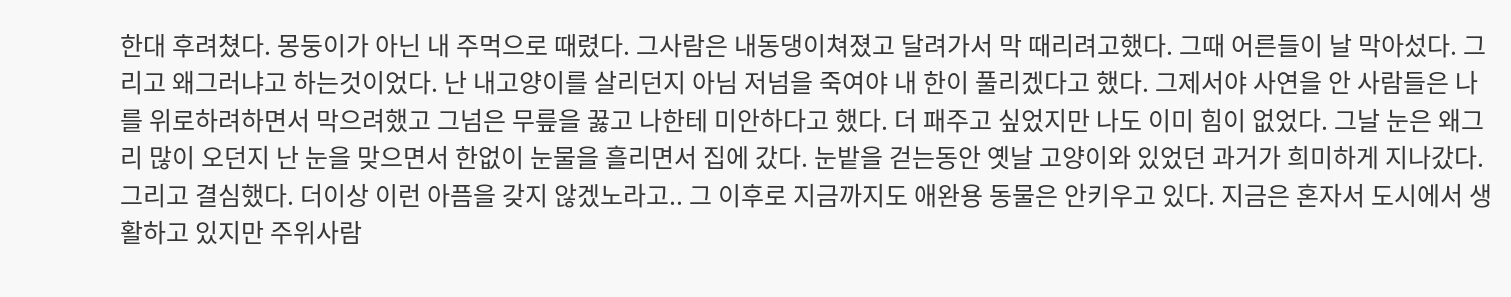한대 후려쳤다. 몽둥이가 아닌 내 주먹으로 때렸다. 그사람은 내동댕이쳐졌고 달려가서 막 때리려고했다. 그때 어른들이 날 막아섰다. 그리고 왜그러냐고 하는것이었다. 난 내고양이를 살리던지 아님 저넘을 죽여야 내 한이 풀리겠다고 했다. 그제서야 사연을 안 사람들은 나를 위로하려하면서 막으려했고 그넘은 무릎을 꿇고 나한테 미안하다고 했다. 더 패주고 싶었지만 나도 이미 힘이 없었다. 그날 눈은 왜그리 많이 오던지 난 눈을 맞으면서 한없이 눈물을 흘리면서 집에 갔다. 눈밭을 걷는동안 옛날 고양이와 있었던 과거가 희미하게 지나갔다. 그리고 결심했다. 더이상 이런 아픔을 갖지 않겠노라고.. 그 이후로 지금까지도 애완용 동물은 안키우고 있다. 지금은 혼자서 도시에서 생활하고 있지만 주위사람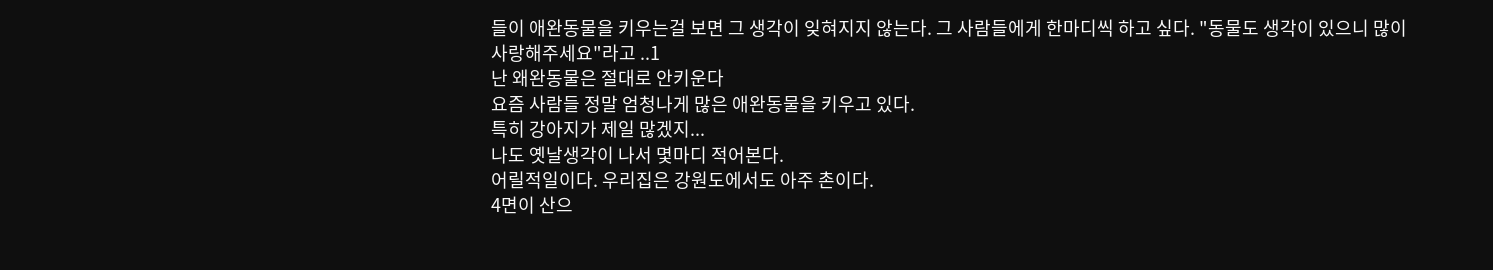들이 애완동물을 키우는걸 보면 그 생각이 잊혀지지 않는다. 그 사람들에게 한마디씩 하고 싶다. "동물도 생각이 있으니 많이 사랑해주세요"라고 ..1
난 왜완동물은 절대로 안키운다
요즘 사람들 정말 엄청나게 많은 애완동물을 키우고 있다.
특히 강아지가 제일 많겠지...
나도 옛날생각이 나서 몇마디 적어본다.
어릴적일이다. 우리집은 강원도에서도 아주 촌이다.
4면이 산으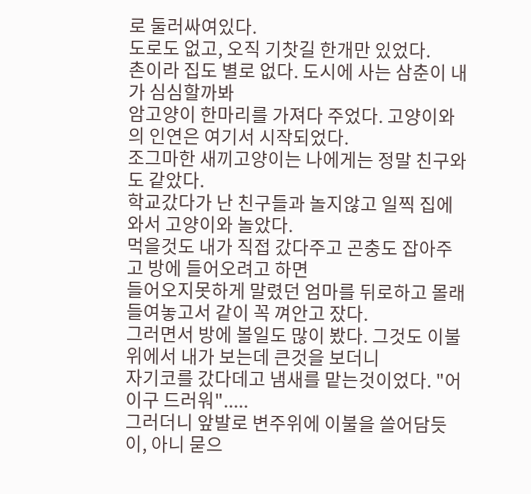로 둘러싸여있다.
도로도 없고, 오직 기찻길 한개만 있었다.
촌이라 집도 별로 없다. 도시에 사는 삼춘이 내가 심심할까봐
암고양이 한마리를 가져다 주었다. 고양이와의 인연은 여기서 시작되었다.
조그마한 새끼고양이는 나에게는 정말 친구와도 같았다.
학교갔다가 난 친구들과 놀지않고 일찍 집에 와서 고양이와 놀았다.
먹을것도 내가 직접 갔다주고 곤충도 잡아주고 방에 들어오려고 하면
들어오지못하게 말렸던 엄마를 뒤로하고 몰래 들여놓고서 같이 꼭 껴안고 잤다.
그러면서 방에 볼일도 많이 봤다. 그것도 이불위에서 내가 보는데 큰것을 보더니
자기코를 갔다데고 냄새를 맡는것이었다. "어이구 드러워".....
그러더니 앞발로 변주위에 이불을 쓸어담듯이, 아니 묻으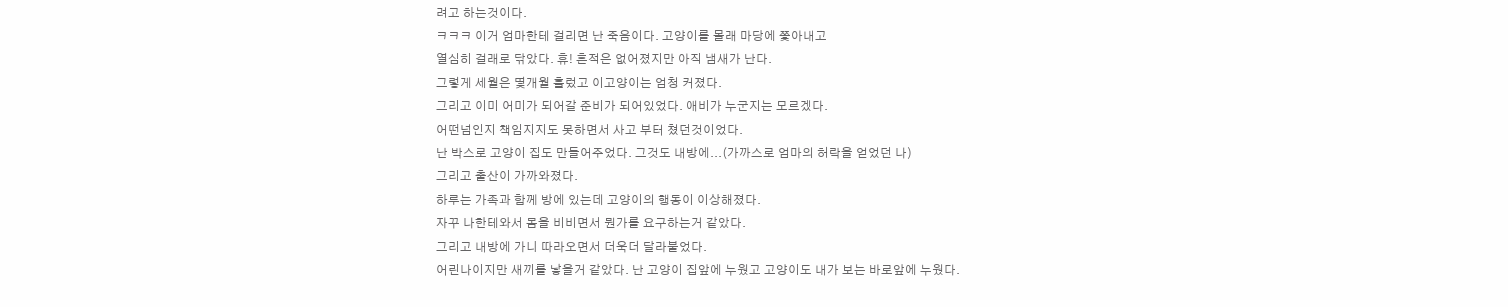려고 하는것이다.
ㅋㅋㅋ 이거 엄마한테 걸리면 난 죽음이다. 고양이를 몰래 마당에 쫓아내고
열심히 걸래로 닦았다. 휴! 흔적은 없어졌지만 아직 냄새가 난다.
그렇게 세월은 몇개월 흘렀고 이고양이는 엄청 커졌다.
그리고 이미 어미가 되어갈 준비가 되어있었다. 애비가 누군지는 모르겠다.
어떤넘인지 책임지지도 못하면서 사고 부터 쳤던것이었다.
난 박스로 고양이 집도 만들어주었다. 그것도 내방에...(가까스로 엄마의 허락을 얻었던 나)
그리고 출산이 가까와졌다.
하루는 가족과 함께 방에 있는데 고양이의 행동이 이상해졌다.
자꾸 나한테와서 몸을 비비면서 뭔가를 요구하는거 같았다.
그리고 내방에 가니 따라오면서 더욱더 달라붙었다.
어린나이지만 새끼를 낳을거 같았다. 난 고양이 집앞에 누웠고 고양이도 내가 보는 바로앞에 누웠다.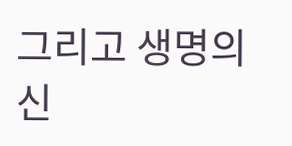그리고 생명의 신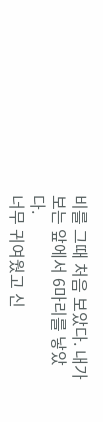비를 그때 처음 보았다. 내가 보는 앞에서 6마리를 낳았다.
너무 귀여웠고 신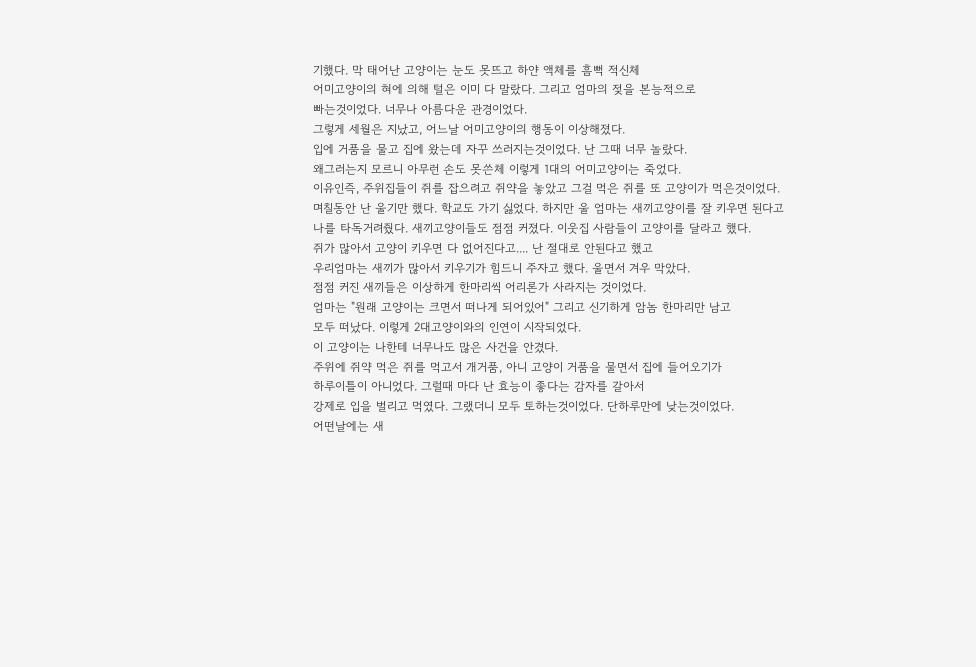기했다. 막 태어난 고양이는 눈도 못뜨고 하얀 액체를 흠뻑 적신체
어미고양이의 혀에 의해 털은 이미 다 말랐다. 그리고 엄마의 젖을 본능적으로
빠는것이었다. 너무나 아름다운 관경이었다.
그렇게 세월은 지났고, 어느날 어미고양이의 행동이 이상해졌다.
입에 거품을 물고 집에 왔는데 자꾸 쓰러지는것이었다. 난 그때 너무 놀랐다.
왜그러는지 모르니 아무런 손도 못쓴체 이렇게 1대의 어미고양이는 죽었다.
이유인즉, 주위집들이 쥐를 잡으려고 쥐약을 놓았고 그걸 먹은 쥐를 또 고양이가 먹은것이었다.
며칠동안 난 울기만 했다. 학교도 가기 싫었다. 하지만 울 엄마는 새끼고양이를 잘 키우면 된다고
나를 타독거려줬다. 새끼고양이들도 점점 커졌다. 이웃집 사람들이 고양이를 달라고 했다.
쥐가 많아서 고양이 키우면 다 없어진다고.... 난 절대로 안된다고 했고
우리엄마는 새끼가 많아서 키우기가 힘드니 주자고 했다. 울면서 겨우 막았다.
점점 커진 새끼들은 이상하게 한마리씩 어리론가 사라지는 것이었다.
엄마는 "원래 고양이는 크면서 떠나게 되어있어" 그리고 신기하게 암놈 한마리만 남고
모두 떠났다. 이렇게 2대고양이와의 인연이 시작되었다.
이 고양이는 나한테 너무나도 많은 사건을 안겼다.
주위에 쥐약 먹은 쥐를 먹고서 개거품, 아니 고양이 거품을 물면서 집에 들어오기가
하루이틀이 아니었다. 그럴때 마다 난 효능이 좋다는 감자를 갈아서
강제로 입을 벌리고 먹였다. 그랬더니 모두 토하는것이었다. 단하루만에 낮는것이었다.
어떤날에는 새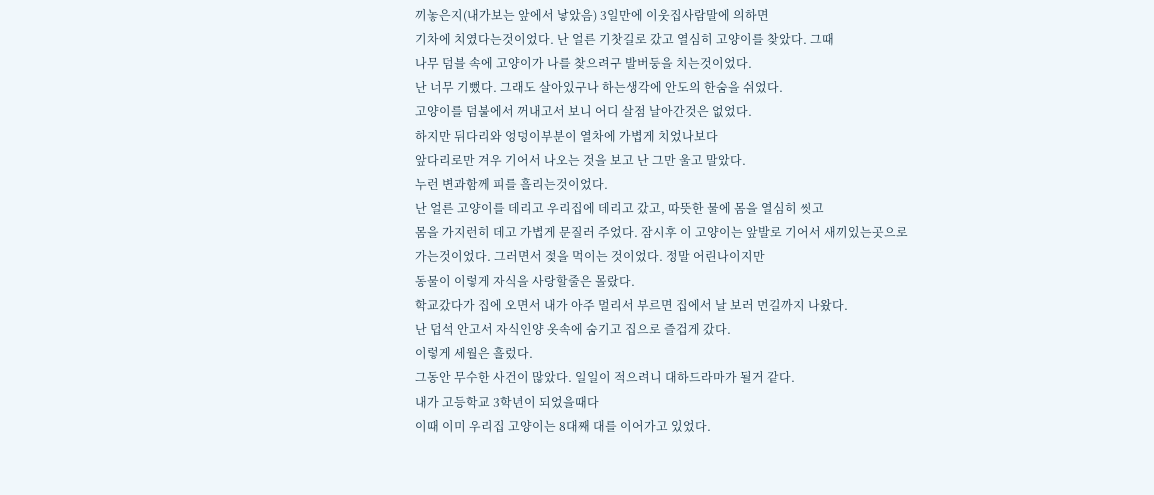끼놓은지(내가보는 앞에서 낳았음) 3일만에 이웃집사람말에 의하면
기차에 치였다는것이었다. 난 얼른 기찻길로 갔고 열심히 고양이를 찾았다. 그때
나무 덤블 속에 고양이가 나를 찾으려구 발버둥을 치는것이었다.
난 너무 기뻤다. 그래도 살아있구나 하는생각에 안도의 한숨을 쉬었다.
고양이를 덤불에서 꺼내고서 보니 어디 살점 날아간것은 없었다.
하지만 뒤다리와 엉덩이부분이 열차에 가볍게 치었나보다
앞다리로만 겨우 기어서 나오는 것을 보고 난 그만 울고 말았다.
누런 변과함께 피를 흘리는것이었다.
난 얼른 고양이를 데리고 우리집에 데리고 갔고, 따뜻한 물에 몸을 열심히 씻고
몸을 가지런히 데고 가볍게 문질러 주었다. 잠시후 이 고양이는 앞발로 기어서 새끼있는곳으로
가는것이었다. 그러면서 젖을 먹이는 것이었다. 정말 어린나이지만
동물이 이렇게 자식을 사랑할줄은 몰랐다.
학교갔다가 집에 오면서 내가 아주 멀리서 부르면 집에서 날 보러 먼길까지 나왔다.
난 덥석 안고서 자식인양 옷속에 숨기고 집으로 즐겁게 갔다.
이렇게 세월은 흘렀다.
그동안 무수한 사건이 많았다. 일일이 적으려니 대하드라마가 될거 같다.
내가 고등학교 3학년이 되었을때다
이때 이미 우리집 고양이는 8대째 대를 이어가고 있었다.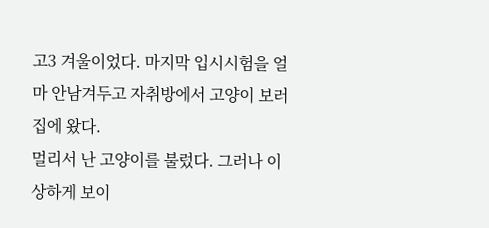고3 겨울이었다. 마지막 입시시험을 얼마 안남겨두고 자취방에서 고양이 보러 집에 왔다.
멀리서 난 고양이를 불렀다. 그러나 이상하게 보이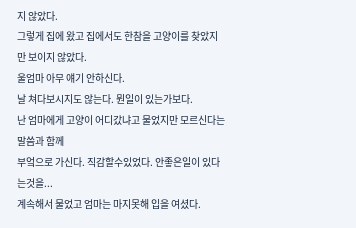지 않았다.
그렇게 집에 왔고 집에서도 한참을 고양이를 찾았지만 보이지 않았다.
울엄마 아무 얘기 안하신다.
날 쳐다보시지도 않는다. 뭔일이 있는가보다.
난 엄마에게 고양이 어디갔냐고 물었지만 모르신다는 말씀과 함께
부엌으로 가신다. 직감할수있었다. 안좋은일이 있다는것을...
계속해서 물었고 엄마는 마지못해 입을 여셨다.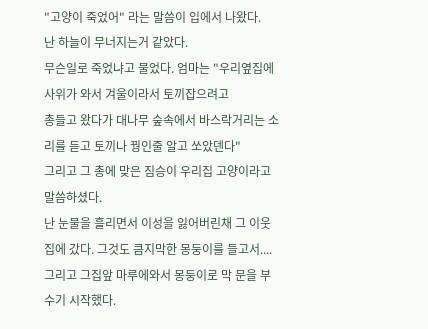"고양이 죽었어" 라는 말씀이 입에서 나왔다.
난 하늘이 무너지는거 같았다.
무슨일로 죽었냐고 물었다. 엄마는 "우리옆집에 사위가 와서 겨울이라서 토끼잡으려고
총들고 왔다가 대나무 숲속에서 바스락거리는 소리를 듣고 토끼나 꿩인줄 알고 쏘았덴다"
그리고 그 총에 맞은 짐승이 우리집 고양이라고 말씀하셨다.
난 눈물을 흘리면서 이성을 잃어버린채 그 이웃집에 갔다. 그것도 큼지막한 몽둥이를 들고서....
그리고 그집앞 마루에와서 몽둥이로 막 문을 부수기 시작했다.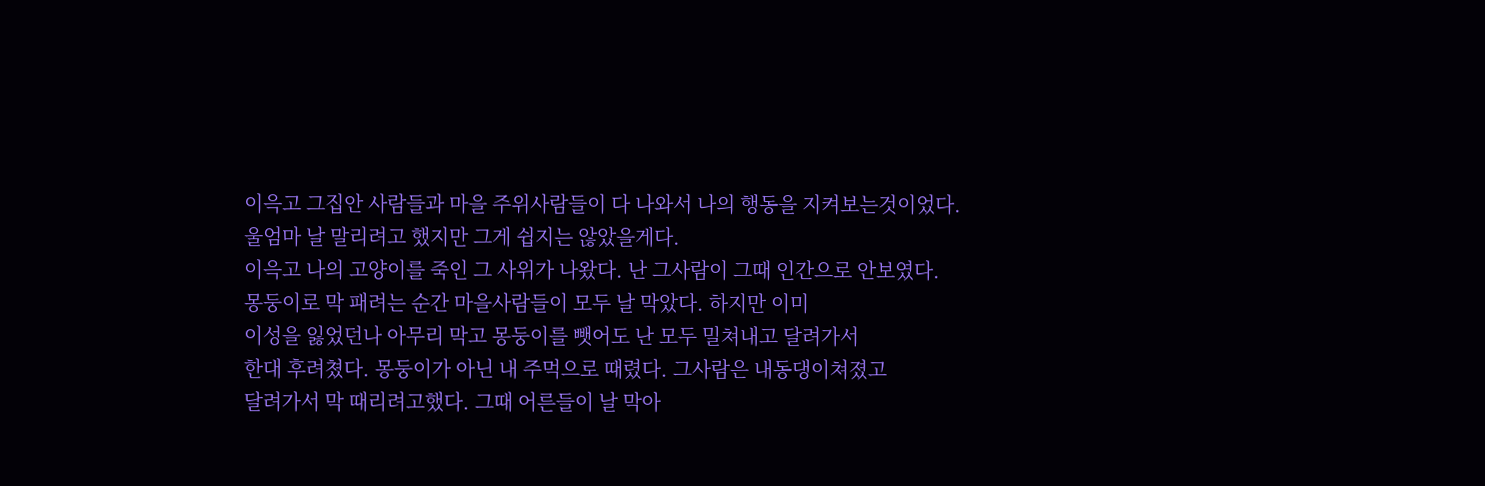이윽고 그집안 사람들과 마을 주위사람들이 다 나와서 나의 행동을 지켜보는것이었다.
울엄마 날 말리려고 했지만 그게 쉽지는 않았을게다.
이윽고 나의 고양이를 죽인 그 사위가 나왔다. 난 그사람이 그때 인간으로 안보였다.
몽둥이로 막 패려는 순간 마을사람들이 모두 날 막았다. 하지만 이미
이성을 잃었던나 아무리 막고 몽둥이를 뺏어도 난 모두 밀쳐내고 달려가서
한대 후려쳤다. 몽둥이가 아닌 내 주먹으로 때렸다. 그사람은 내동댕이쳐졌고
달려가서 막 때리려고했다. 그때 어른들이 날 막아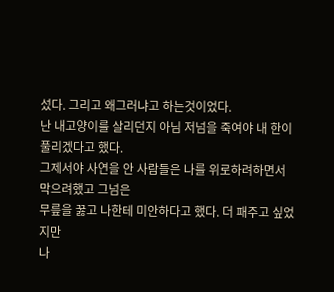섰다. 그리고 왜그러냐고 하는것이었다.
난 내고양이를 살리던지 아님 저넘을 죽여야 내 한이 풀리겠다고 했다.
그제서야 사연을 안 사람들은 나를 위로하려하면서 막으려했고 그넘은
무릎을 꿇고 나한테 미안하다고 했다. 더 패주고 싶었지만
나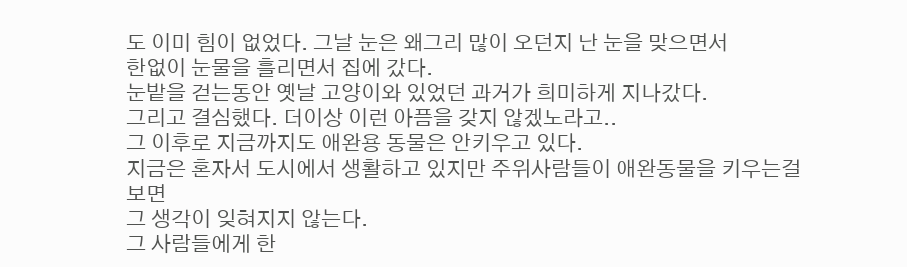도 이미 힘이 없었다. 그날 눈은 왜그리 많이 오던지 난 눈을 맞으면서
한없이 눈물을 흘리면서 집에 갔다.
눈밭을 걷는동안 옛날 고양이와 있었던 과거가 희미하게 지나갔다.
그리고 결심했다. 더이상 이런 아픔을 갖지 않겠노라고..
그 이후로 지금까지도 애완용 동물은 안키우고 있다.
지금은 혼자서 도시에서 생활하고 있지만 주위사람들이 애완동물을 키우는걸 보면
그 생각이 잊혀지지 않는다.
그 사람들에게 한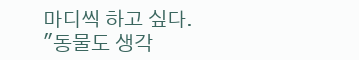마디씩 하고 싶다.
"동물도 생각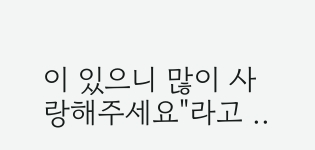이 있으니 많이 사랑해주세요"라고 ..